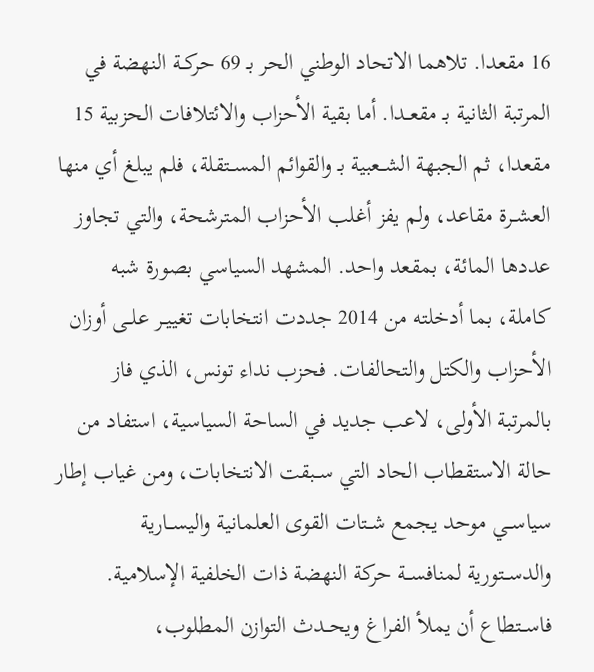16 مقعدا. تلاهما الاتحاد الوطني الحر بـ 69 حركــة النهضة في المرتبة الثانية بـ مقعــدا. أما بقية الأحزاب والائتلافات الحزبية 15 مقعدا، ثم الجبهة الشــعبية بـ والقوائم المســتقلة، فلم يبلغ أي منها العشــرة مقاعد، ولم يفز أغلب الأحزاب المترشحة، والتي تجاوز عددها المائة، بمقعد واحد. المشهد السياسي بصورة شبه كاملة، بما أدخلته من 2014 جددت انتخابات تغييــر علــى أوزان الأحزاب والكتل والتحالفات. فحزب نداء تونس، الذي فاز بالمرتبة الأولى، لاعب جديد في الساحة السياسية، استفاد من حالة الاستقطاب الحاد التي ســبقت الانتخابات، ومن غياب إطار سياســي موحد يجمع شــتات القوى العلمانية واليســارية والدســتورية لمنافســة حركة النهضة ذات الخلفية الإسلامية. فاســتطاع أن يملأ الفراغ ويحــدث التوازن المطلوب،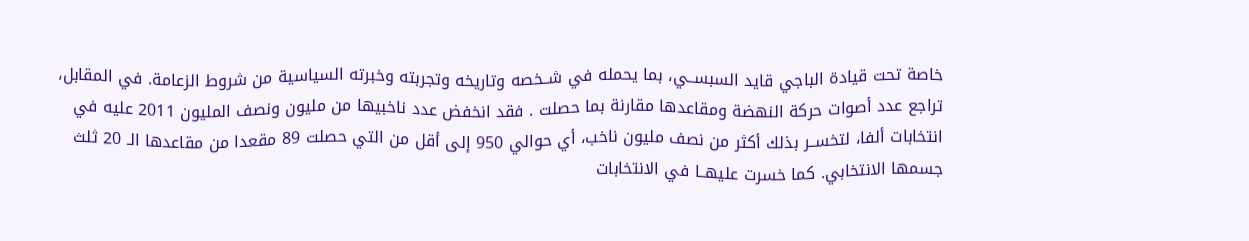خاصة تحت قيادة الباجي قايد السبســي، بما يحمله في شــخصه وتاريخه وتجربته وخبرته السياسية من شروط الزعامة. في المقابل، تراجع عدد أصوات حركة النهضة ومقاعدها مقارنة بما حصلت . فقد انخفض عدد ناخبيها من مليون ونصف المليون 2011 عليه في انتخابات ألفا، لتخســر بذلك أكثر من نصف مليون ناخب، أي حوالي 950 إلى أقل من التي حصلت 89 مقعدا من مقاعدها الـ 20 ثلث جسمها الانتخابي. كما خسرت عليهــا في الانتخابات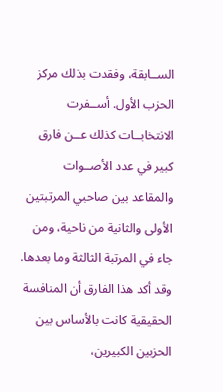الســابقة، وفقدت بذلك مركز الحزب الأول. أســفرت الانتخابــات كذلك عــن فارق كبير في عدد الأصــوات والمقاعد بين صاحبي المرتبتين الأولى والثانية من ناحية، ومن جاء في المرتبة الثالثة وما بعدها. وقد أكد هذا الفارق أن المنافسة الحقيقية كانت بالأساس بين الحزبين الكبيرين،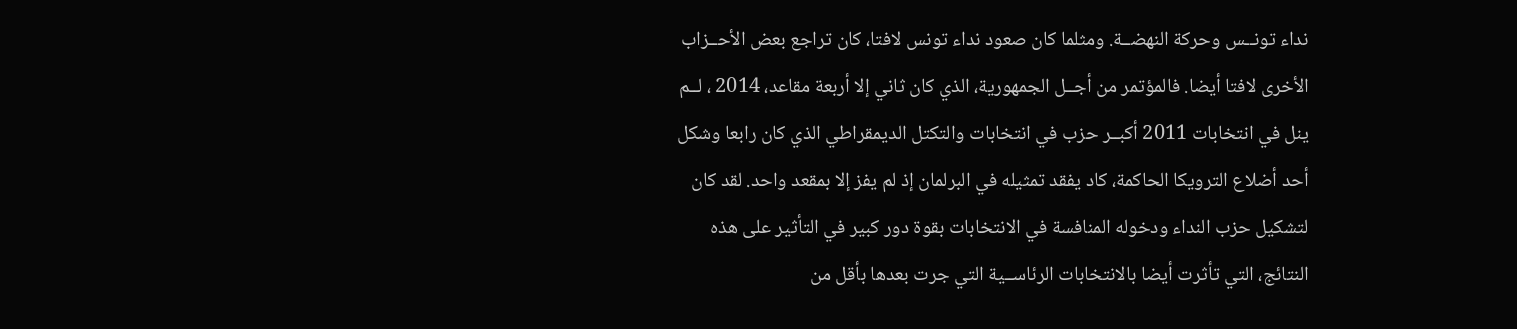نداء تونــس وحركة النهضــة. ومثلما كان صعود نداء تونس لافتا، كان تراجع بعض الأحــزاب الأخرى لافتا أيضا. فالمؤتمر من أجــل الجمهورية، الذي كان ثاني إلا أربعة مقاعد، 2014 ، لــم ينل في انتخابات 2011 أكبــر حزب في انتخابات والتكتل الديمقراطي الذي كان رابعا وشكل أحد أضلاع الترويكا الحاكمة، كاد يفقد تمثيله في البرلمان إذ لم يفز إلا بمقعد واحد. لقد كان لتشكيل حزب النداء ودخوله المنافسة في الانتخابات بقوة دور كبير في التأثير على هذه النتائج، التي تأثرت أيضا بالانتخابات الرئاســية التي جرت بعدها بأقل من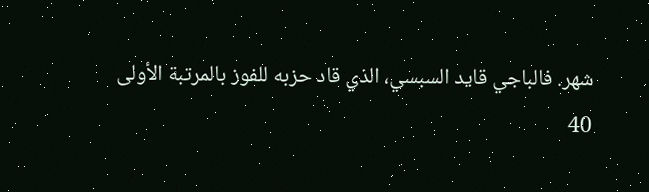شهر. فالباجي قايد السبسي، الذي قاد حزبه للفوز بالمرتبة الأولى
40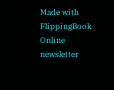Made with FlippingBook Online newsletter